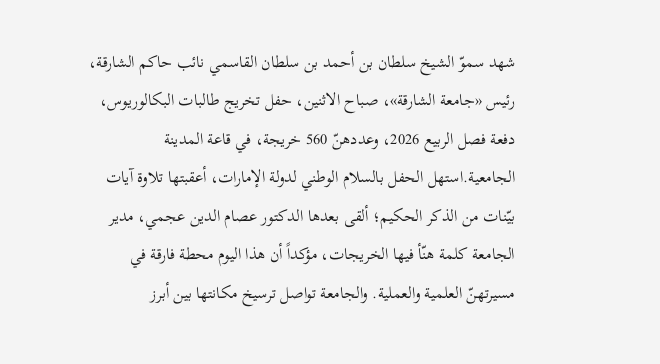شهد سموّ الشيخ سلطان بن أحمد بن سلطان القاسمي نائب حاكم الشارقة، رئيس «جامعة الشارقة»، صباح الاثنين، حفل تخريج طالبات البكالوريوس، دفعة فصل الربيع 2026، وعددهنّ 560 خريجة، في قاعة المدينة الجامعية.استهل الحفل بالسلام الوطني لدولة الإمارات، أعقبتها تلاوة آيات بيّنات من الذكر الحكيم؛ ألقى بعدها الدكتور عصام الدين عجمي، مدير الجامعة كلمة هنّأ فيها الخريجات، مؤكداً أن هذا اليوم محطة فارقة في مسيرتهنّ العلمية والعملية. والجامعة تواصل ترسيخ مكانتها بين أبرز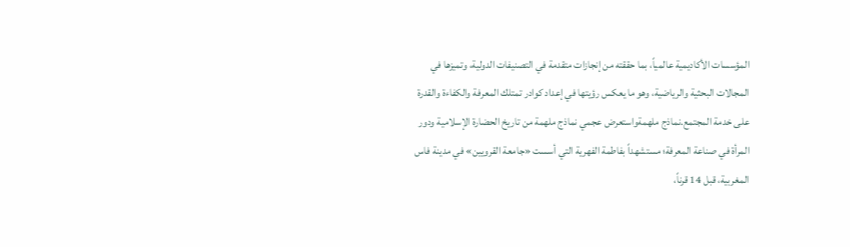المؤسسات الأكاديمية عالمياً، بما حققته من إنجازات متقدمة في التصنيفات الدولية، وتميزها في المجالات البحثية والرياضية، وهو ما يعكس رؤيتها في إعداد كوادر تمتلك المعرفة والكفاءة والقدرة على خدمة المجتمع.نماذج ملهمةواستعرض عجمي نماذج ملهمة من تاريخ الحضارة الإسلامية ودور المرأة في صناعة المعرفة؛ مستشهداً بفاطمة الفهرية التي أسست «جامعة القرويين» في مدينة فاس المغربية، قبل 14 قرناً،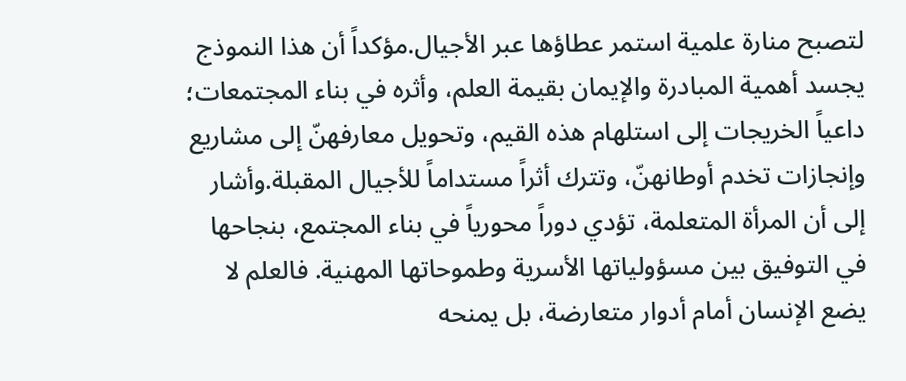لتصبح منارة علمية استمر عطاؤها عبر الأجيال.مؤكداً أن هذا النموذج يجسد أهمية المبادرة والإيمان بقيمة العلم، وأثره في بناء المجتمعات؛ داعياً الخريجات إلى استلهام هذه القيم، وتحويل معارفهنّ إلى مشاريع وإنجازات تخدم أوطانهنّ، وتترك أثراً مستداماً للأجيال المقبلة.وأشار إلى أن المرأة المتعلمة، تؤدي دوراً محورياً في بناء المجتمع، بنجاحها في التوفيق بين مسؤولياتها الأسرية وطموحاتها المهنية. فالعلم لا يضع الإنسان أمام أدوار متعارضة، بل يمنحه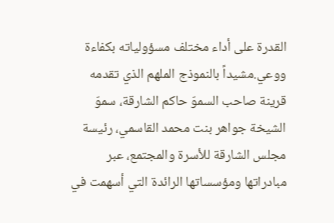القدرة على أداء مختلف مسؤولياته بكفاءة ووعي.مشيداً بالنموذج الملهم الذي تقدمه قرينة صاحب السموّ حاكم الشارقة، سموّ الشيخة جواهر بنت محمد القاسمي، رئيسة مجلس الشارقة للأسرة والمجتمع، عبر مبادراتها ومؤسساتها الرائدة التي أسهمت في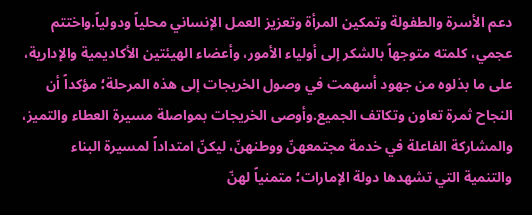دعم الأسرة والطفولة وتمكين المرأة وتعزيز العمل الإنساني محلياً ودولياً.واختتم عجمي، كلمته متوجهاً بالشكر إلى أولياء الأمور، وأعضاء الهيئتين الأكاديمية والإدارية، على ما بذلوه من جهود أسهمت في وصول الخريجات إلى هذه المرحلة؛ مؤكداً أن النجاح ثمرة تعاون وتكاتف الجميع.وأوصى الخريجات بمواصلة مسيرة العطاء والتميز، والمشاركة الفاعلة في خدمة مجتمعهنّ ووطنهنّ، ليكنّ امتداداً لمسيرة البناء والتنمية التي تشهدها دولة الإمارات؛ متمنياً لهنّ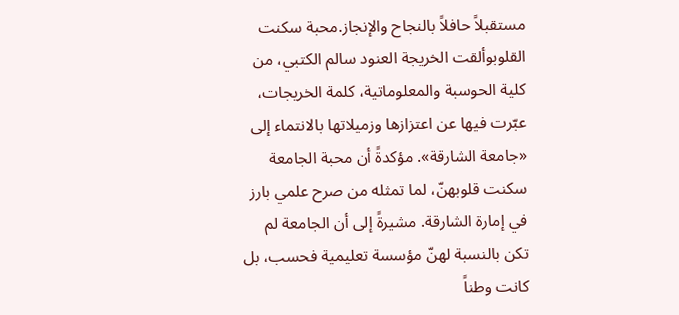مستقبلاً حافلاً بالنجاح والإنجاز.محبة سكنت القلوبوألقت الخريجة العنود سالم الكتبي، من كلية الحوسبة والمعلوماتية، كلمة الخريجات، عبّرت فيها عن اعتزازها وزميلاتها بالانتماء إلى «جامعة الشارقة». مؤكدةً أن محبة الجامعة سكنت قلوبهنّ، لما تمثله من صرح علمي بارز في إمارة الشارقة. مشيرةً إلى أن الجامعة لم تكن بالنسبة لهنّ مؤسسة تعليمية فحسب، بل كانت وطناً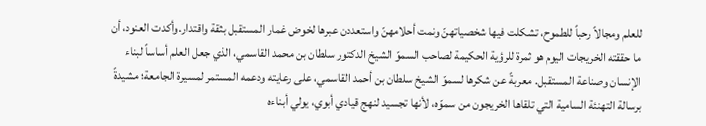للعلم ومجالاً رحباً للطموح، تشكلت فيها شخصياتهنّ ونمت أحلامهنّ واستعددن عبرها لخوض غمار المستقبل بثقة واقتدار.وأكدت العنود، أن ما حققته الخريجات اليوم هو ثمرة للرؤية الحكيمة لصاحب السموّ الشيخ الدكتور سلطان بن محمد القاسمي، الذي جعل العلم أساساً لبناء الإنسان وصناعة المستقبل. معربةً عن شكرها لسموّ الشيخ سلطان بن أحمد القاسمي، على رعايته ودعمه المستمر لمسيرة الجامعة؛ مشيدةً برسالة التهنئة السامية التي تلقاها الخريجون من سموّه، لأنها تجسيد لنهج قيادي أبوي، يولي أبناءه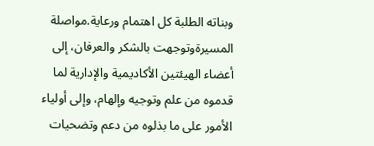وبناته الطلبة كل اهتمام ورعاية.مواصلة المسيرةوتوجهت بالشكر والعرفان، إلى أعضاء الهيئتين الأكاديمية والإدارية لما قدموه من علم وتوجيه وإلهام، وإلى أولياء الأمور على ما بذلوه من دعم وتضحيات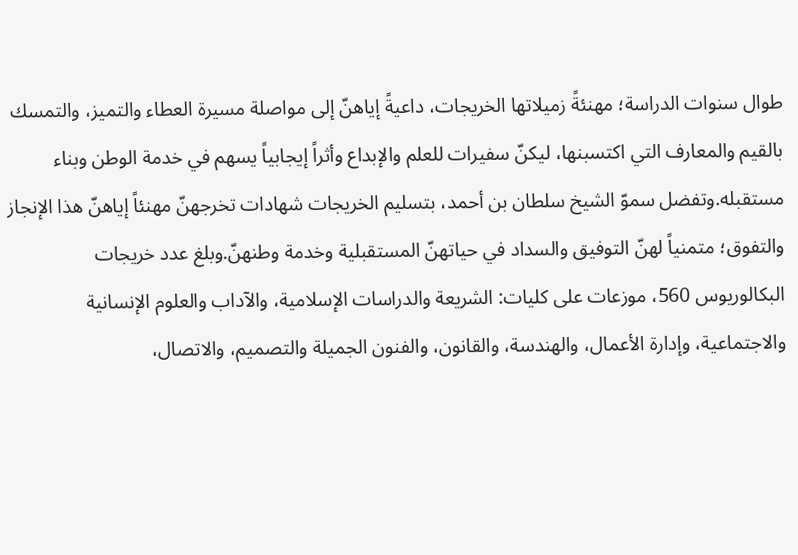طوال سنوات الدراسة؛ مهنئةً زميلاتها الخريجات، داعيةً إياهنّ إلى مواصلة مسيرة العطاء والتميز، والتمسك بالقيم والمعارف التي اكتسبنها، ليكنّ سفيرات للعلم والإبداع وأثراً إيجابياً يسهم في خدمة الوطن وبناء مستقبله.وتفضل سموّ الشيخ سلطان بن أحمد، بتسليم الخريجات شهادات تخرجهنّ مهنئاً إياهنّ هذا الإنجاز والتفوق؛ متمنياً لهنّ التوفيق والسداد في حياتهنّ المستقبلية وخدمة وطنهنّ.وبلغ عدد خريجات البكالوريوس 560، موزعات على كليات: الشريعة والدراسات الإسلامية، والآداب والعلوم الإنسانية والاجتماعية، وإدارة الأعمال، والهندسة، والقانون، والفنون الجميلة والتصميم، والاتصال،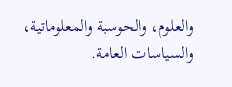والعلوم، والحوسبة والمعلوماتية، والسياسات العامة.